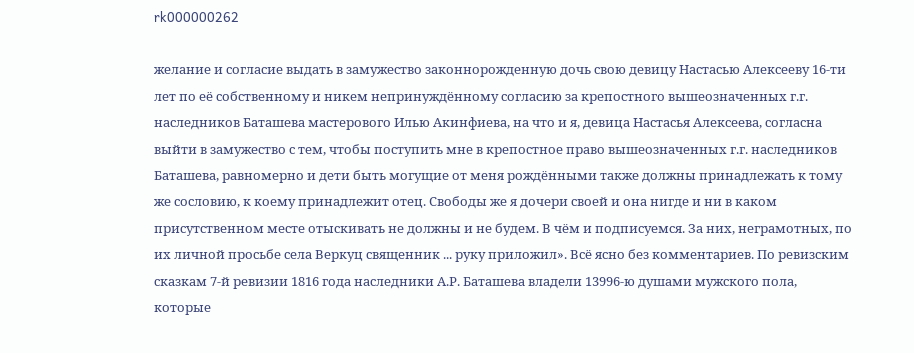rk000000262

желание и согласие выдать в замужество законнорожденную дочь свою девицу Настасью Алексееву 16-ти лет по её собственному и никем непринуждённому согласию за крепостного вышеозначенных г.г. наследников Баташева мастерового Илью Акинфиева, на что и я, девица Настасья Алексеева, согласна выйти в замужество с тем, чтобы поступить мне в крепостное право вышеозначенных г.г. наследников Баташева, равномерно и дети быть могущие от меня рождёнными также должны принадлежать к тому же сословию, к коему принадлежит отец. Свободы же я дочери своей и она нигде и ни в каком присутственном месте отыскивать не должны и не будем. В чём и подписуемся. За них, неграмотных, по их личной просьбе села Веркуц священник ... руку приложил». Всё ясно без комментариев. По ревизским сказкам 7-й ревизии 1816 года наследники А.Р. Баташева владели 13996-ю душами мужского пола, которые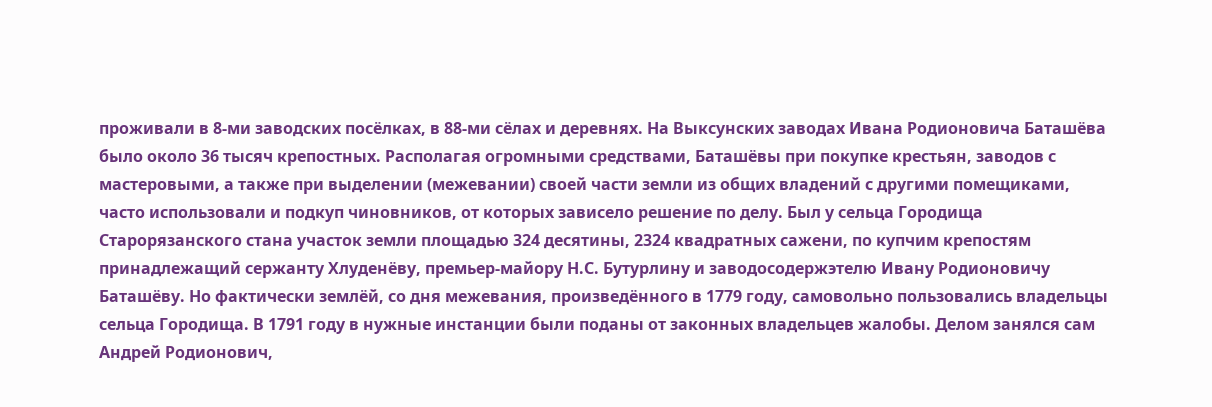проживали в 8-ми заводских посёлках, в 88-ми сёлах и деревнях. На Выксунских заводах Ивана Родионовича Баташёва было около 36 тысяч крепостных. Располагая огромными средствами, Баташёвы при покупке крестьян, заводов с мастеровыми, а также при выделении (межевании) своей части земли из общих владений с другими помещиками, часто использовали и подкуп чиновников, от которых зависело решение по делу. Был у сельца Городища Старорязанского стана участок земли площадью 324 десятины, 2324 квадратных сажени, по купчим крепостям принадлежащий сержанту Хлуденёву, премьер-майору Н.С. Бутурлину и заводосодержэтелю Ивану Родионовичу Баташёву. Но фактически землёй, со дня межевания, произведённого в 1779 году, самовольно пользовались владельцы сельца Городища. В 1791 году в нужные инстанции были поданы от законных владельцев жалобы. Делом занялся сам Андрей Родионович,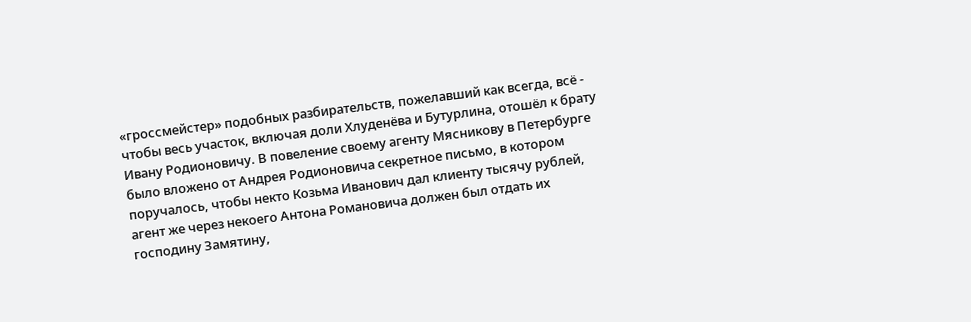«гроссмейстер» подобных разбирательств, пожелавший как всегда, всё - чтобы весь участок, включая доли Хлуденёва и Бутурлина, отошёл к брату Ивану Родионовичу. В повеление своему агенту Мясникову в Петербурге было вложено от Андрея Родионовича секретное письмо, в котором поручалось, чтобы некто Козьма Иванович дал клиенту тысячу рублей, агент же через некоего Антона Романовича должен был отдать их господину Замятину,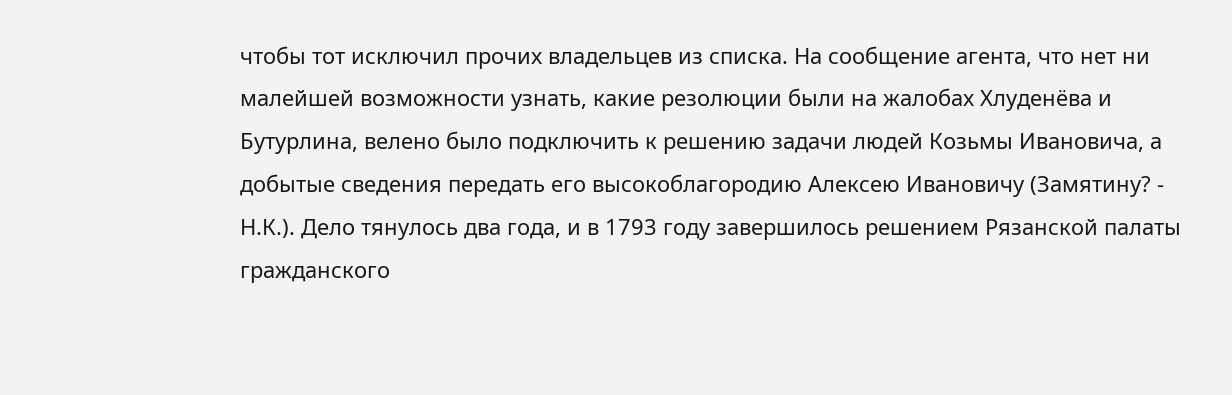чтобы тот исключил прочих владельцев из списка. На сообщение агента, что нет ни малейшей возможности узнать, какие резолюции были на жалобах Хлуденёва и Бутурлина, велено было подключить к решению задачи людей Козьмы Ивановича, а добытые сведения передать его высокоблагородию Алексею Ивановичу (Замятину? - Н.К.). Дело тянулось два года, и в 1793 году завершилось решением Рязанской палаты гражданского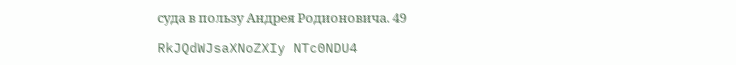суда в пользу Андрея Родионовича. 49

RkJQdWJsaXNoZXIy NTc0NDU4